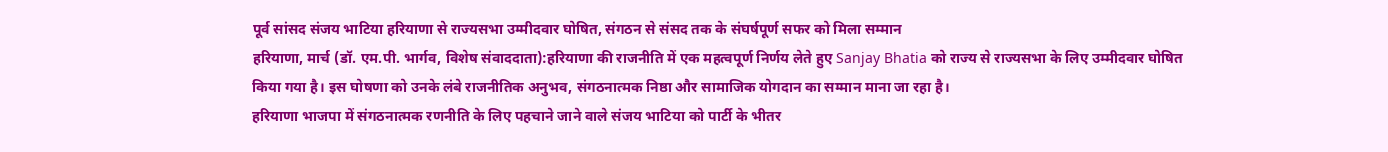पूर्व सांसद संजय भाटिया हरियाणा से राज्यसभा उम्मीदवार घोषित, संगठन से संसद तक के संघर्षपूर्ण सफर को मिला सम्मान
हरियाणा, मार्च (डॉ. एम.पी. भार्गव, विशेष संवाददाता):हरियाणा की राजनीति में एक महत्वपूर्ण निर्णय लेते हुए Sanjay Bhatia को राज्य से राज्यसभा के लिए उम्मीदवार घोषित किया गया है। इस घोषणा को उनके लंबे राजनीतिक अनुभव, संगठनात्मक निष्ठा और सामाजिक योगदान का सम्मान माना जा रहा है।
हरियाणा भाजपा में संगठनात्मक रणनीति के लिए पहचाने जाने वाले संजय भाटिया को पार्टी के भीतर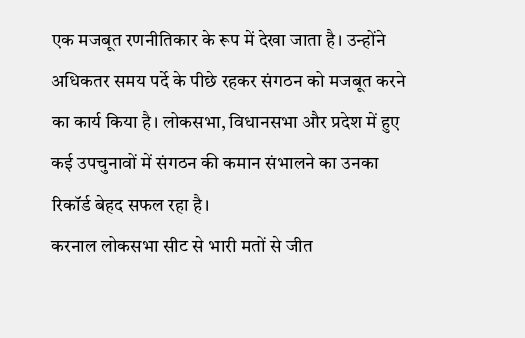एक मजबूत रणनीतिकार के रूप में देखा जाता है। उन्होंने अधिकतर समय पर्दे के पीछे रहकर संगठन को मजबूत करने का कार्य किया है। लोकसभा, विधानसभा और प्रदेश में हुए कई उपचुनावों में संगठन की कमान संभालने का उनका रिकॉर्ड बेहद सफल रहा है।
करनाल लोकसभा सीट से भारी मतों से जीत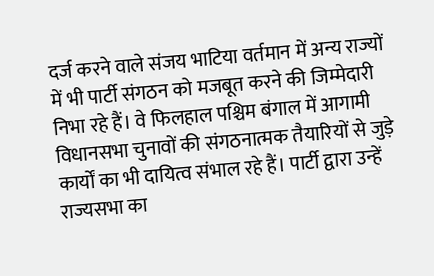दर्ज करने वाले संजय भाटिया वर्तमान में अन्य राज्यों में भी पार्टी संगठन को मजबूत करने की जिम्मेदारी निभा रहे हैं। वे फिलहाल पश्चिम बंगाल में आगामी विधानसभा चुनावों की संगठनात्मक तैयारियों से जुड़े कार्यों का भी दायित्व संभाल रहे हैं। पार्टी द्वारा उन्हें राज्यसभा का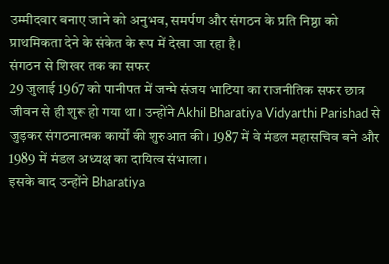उम्मीदवार बनाए जाने को अनुभव, समर्पण और संगठन के प्रति निष्ठा को प्राथमिकता देने के संकेत के रूप में देखा जा रहा है।
संगठन से शिखर तक का सफर
29 जुलाई 1967 को पानीपत में जन्मे संजय भाटिया का राजनीतिक सफर छात्र जीवन से ही शुरू हो गया था। उन्होंने Akhil Bharatiya Vidyarthi Parishad से जुड़कर संगठनात्मक कार्यों की शुरुआत की। 1987 में वे मंडल महासचिव बने और 1989 में मंडल अध्यक्ष का दायित्व संभाला।
इसके बाद उन्होंने Bharatiya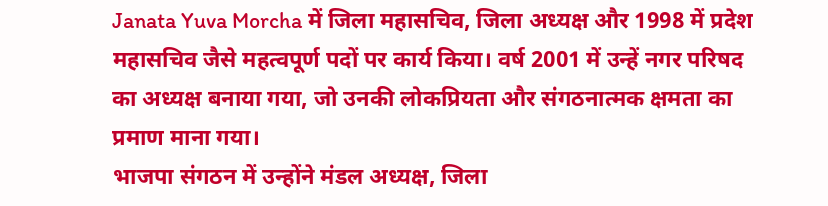Janata Yuva Morcha में जिला महासचिव, जिला अध्यक्ष और 1998 में प्रदेश महासचिव जैसे महत्वपूर्ण पदों पर कार्य किया। वर्ष 2001 में उन्हें नगर परिषद का अध्यक्ष बनाया गया, जो उनकी लोकप्रियता और संगठनात्मक क्षमता का प्रमाण माना गया।
भाजपा संगठन में उन्होंने मंडल अध्यक्ष, जिला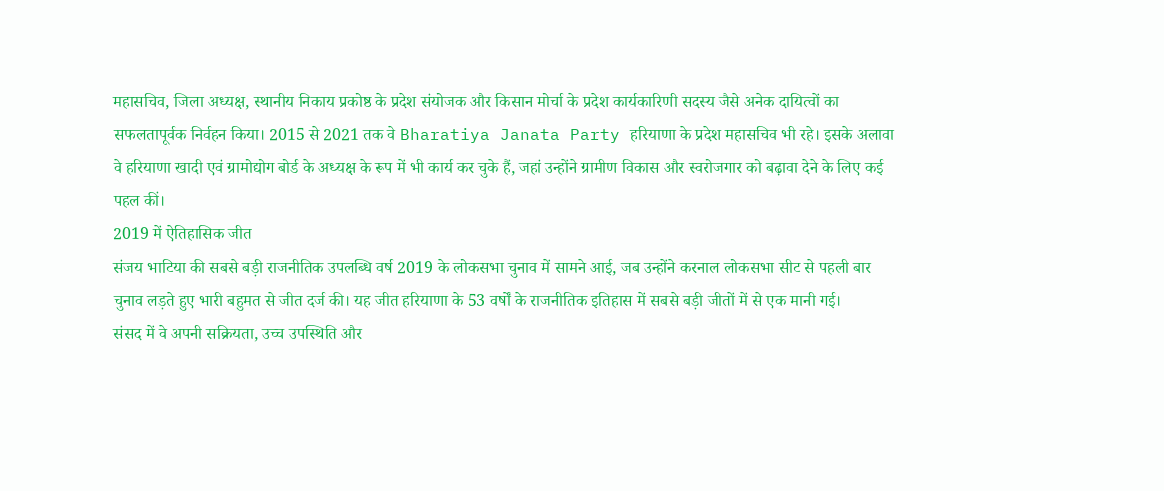महासचिव, जिला अध्यक्ष, स्थानीय निकाय प्रकोष्ठ के प्रदेश संयोजक और किसान मोर्चा के प्रदेश कार्यकारिणी सदस्य जैसे अनेक दायित्वों का सफलतापूर्वक निर्वहन किया। 2015 से 2021 तक वे Bharatiya Janata Party हरियाणा के प्रदेश महासचिव भी रहे। इसके अलावा वे हरियाणा खादी एवं ग्रामोद्योग बोर्ड के अध्यक्ष के रूप में भी कार्य कर चुके हैं, जहां उन्होंने ग्रामीण विकास और स्वरोजगार को बढ़ावा देने के लिए कई पहल कीं।
2019 में ऐतिहासिक जीत
संजय भाटिया की सबसे बड़ी राजनीतिक उपलब्धि वर्ष 2019 के लोकसभा चुनाव में सामने आई, जब उन्होंने करनाल लोकसभा सीट से पहली बार चुनाव लड़ते हुए भारी बहुमत से जीत दर्ज की। यह जीत हरियाणा के 53 वर्षों के राजनीतिक इतिहास में सबसे बड़ी जीतों में से एक मानी गई।
संसद में वे अपनी सक्रियता, उच्च उपस्थिति और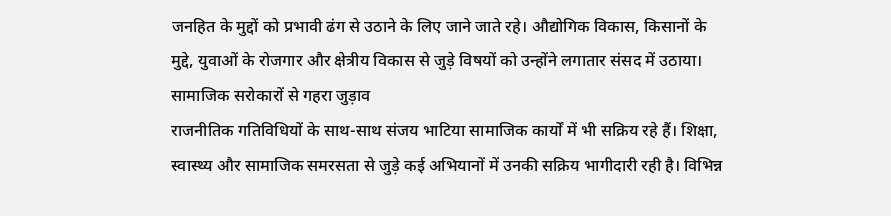जनहित के मुद्दों को प्रभावी ढंग से उठाने के लिए जाने जाते रहे। औद्योगिक विकास, किसानों के मुद्दे, युवाओं के रोजगार और क्षेत्रीय विकास से जुड़े विषयों को उन्होंने लगातार संसद में उठाया।
सामाजिक सरोकारों से गहरा जुड़ाव
राजनीतिक गतिविधियों के साथ-साथ संजय भाटिया सामाजिक कार्यों में भी सक्रिय रहे हैं। शिक्षा, स्वास्थ्य और सामाजिक समरसता से जुड़े कई अभियानों में उनकी सक्रिय भागीदारी रही है। विभिन्न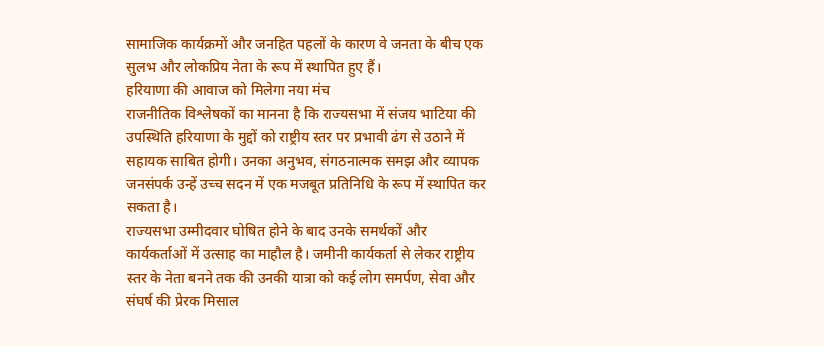सामाजिक कार्यक्रमों और जनहित पहलों के कारण वे जनता के बीच एक सुलभ और लोकप्रिय नेता के रूप में स्थापित हुए हैं।
हरियाणा की आवाज को मिलेगा नया मंच
राजनीतिक विश्लेषकों का मानना है कि राज्यसभा में संजय भाटिया की उपस्थिति हरियाणा के मुद्दों को राष्ट्रीय स्तर पर प्रभावी ढंग से उठाने में सहायक साबित होगी। उनका अनुभव, संगठनात्मक समझ और व्यापक जनसंपर्क उन्हें उच्च सदन में एक मजबूत प्रतिनिधि के रूप में स्थापित कर सकता है।
राज्यसभा उम्मीदवार घोषित होने के बाद उनके समर्थकों और कार्यकर्ताओं में उत्साह का माहौल है। जमीनी कार्यकर्ता से लेकर राष्ट्रीय स्तर के नेता बनने तक की उनकी यात्रा को कई लोग समर्पण, सेवा और संघर्ष की प्रेरक मिसाल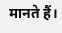मानते हैं।